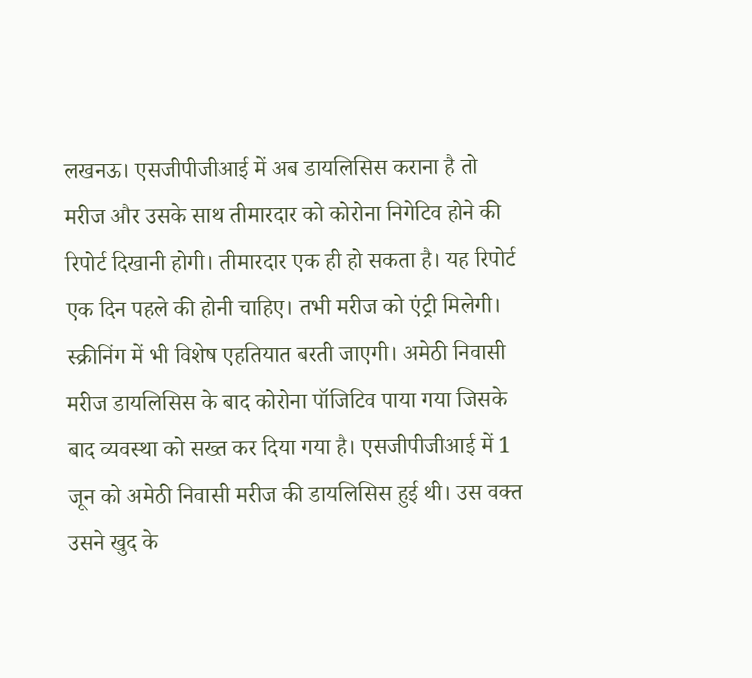लखनऊ। एसजीपीजीआई में अब डायलिसिस कराना है तो मरीज और उसके साथ तीमारदार को कोरोना निगेटिव होने की रिपोर्ट दिखानी होगी। तीमारदार एक ही हो सकता है। यह रिपोर्ट एक दिन पहले की होनी चाहिए। तभी मरीज को एंट्री मिलेगी। स्क्रीनिंग में भी विशेष एहतियात बरती जाएगी। अमेठी निवासी मरीज डायलिसिस के बाद कोरोना पॉजिटिव पाया गया जिसके बाद व्यवस्था को सख्त कर दिया गया है। एसजीपीजीआई में 1 जून को अमेठी निवासी मरीज की डायलिसिस हुई थी। उस वक्त उसने खुद के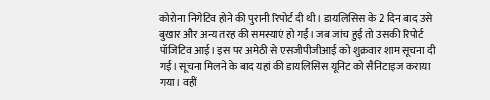कोरोना निगेटिव होने की पुरानी रिपोर्ट दी थी। डायलिसिस के 2 दिन बाद उसे बुखार और अन्य तरह की समस्याएं हो गईं। जब जांच हुई तो उसकी रिपोर्ट पॉजिटिव आई। इस पर अमेठी से एसजीपीजीआई को शुक्रवार शाम सूचना दी गई। सूचना मिलने के बाद यहां की डायलिसिस यूनिट को सैनिटाइज कराया गया। वहीं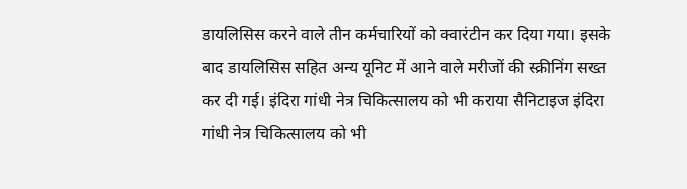डायलिसिस करने वाले तीन कर्मचारियों को क्वारंटीन कर दिया गया। इसके बाद डायलिसिस सहित अन्य यूनिट में आने वाले मरीजों की स्क्रीनिंग सख्त कर दी गई। इंदिरा गांधी नेत्र चिकित्सालय को भी कराया सैनिटाइज इंदिरा गांधी नेत्र चिकित्सालय को भी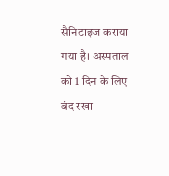सैनिटाइज कराया गया है। अस्पताल को 1 दिन के लिए बंद रखा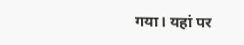गया। यहां पर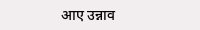आए उन्नाव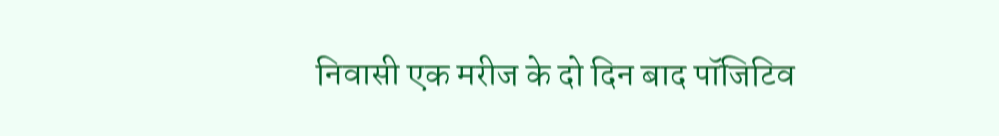निवासी एक मरीज के दो दिन बाद पॉजिटिव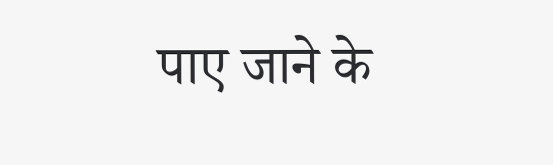पाए जाने के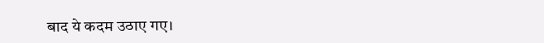बाद ये कदम उठाए गए।